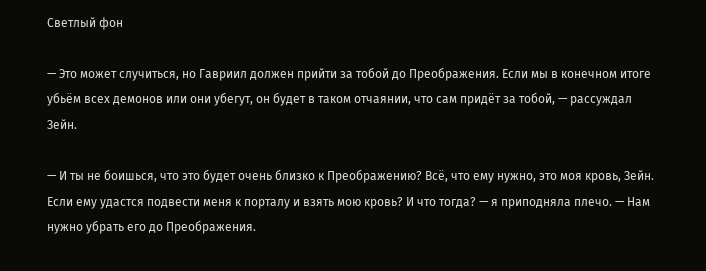Светлый фон

— Это может случиться, но Гавриил должен прийти за тобой до Преображения. Если мы в конечном итоге убьём всех демонов или они убегут, он будет в таком отчаянии, что сам придёт за тобой, — рассуждал Зейн.

— И ты не боишься, что это будет очень близко к Преображению? Всё, что ему нужно, это моя кровь, Зейн. Если ему удастся подвести меня к порталу и взять мою кровь? И что тогда? — я приподняла плечо. — Нам нужно убрать его до Преображения.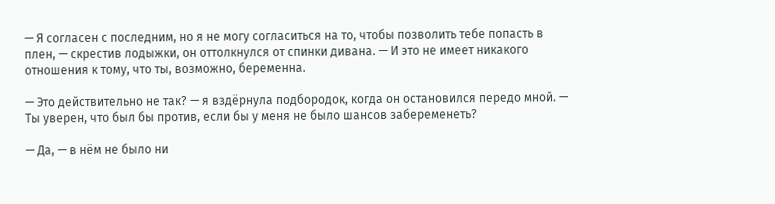— Я согласен с последним, но я не могу согласиться на то, чтобы позволить тебе попасть в плен, — скрестив лодыжки, он оттолкнулся от спинки дивана. — И это не имеет никакого отношения к тому, что ты, возможно, беременна.

— Это действительно не так? — я вздёрнула подбородок, когда он остановился передо мной. — Ты уверен, что был бы против, если бы у меня не было шансов забеременеть?

— Да, — в нём не было ни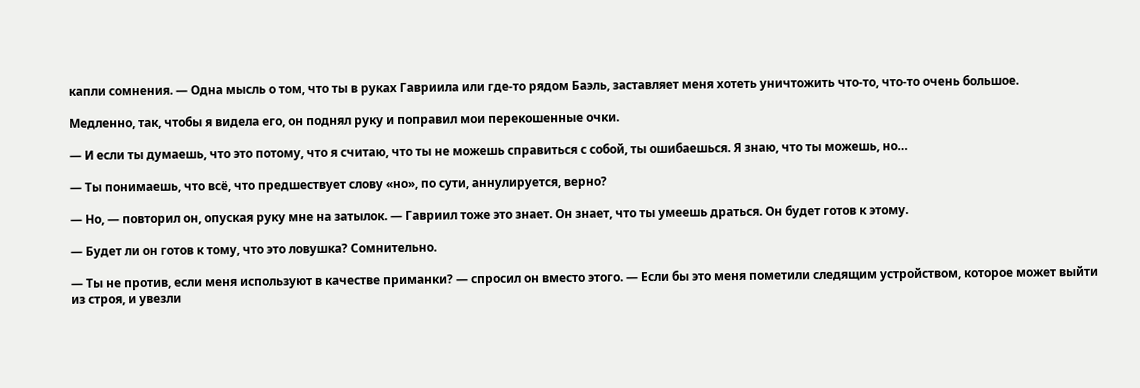капли сомнения. — Одна мысль о том, что ты в руках Гавриила или где-то рядом Баэль, заставляет меня хотеть уничтожить что-то, что-то очень большое.

Медленно, так, чтобы я видела его, он поднял руку и поправил мои перекошенные очки.

— И если ты думаешь, что это потому, что я считаю, что ты не можешь справиться с собой, ты ошибаешься. Я знаю, что ты можешь, но…

— Ты понимаешь, что всё, что предшествует слову «но», по сути, аннулируется, верно?

— Но, — повторил он, опуская руку мне на затылок. — Гавриил тоже это знает. Он знает, что ты умеешь драться. Он будет готов к этому.

— Будет ли он готов к тому, что это ловушка? Сомнительно.

— Ты не против, если меня используют в качестве приманки? — спросил он вместо этого. — Если бы это меня пометили следящим устройством, которое может выйти из строя, и увезли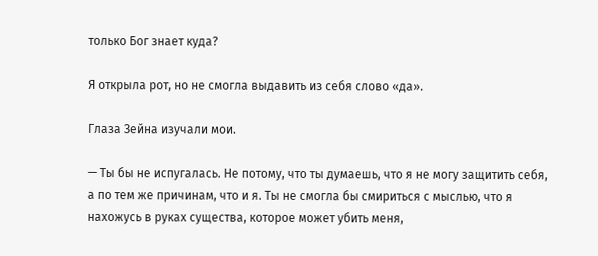только Бог знает куда?

Я открыла рот, но не смогла выдавить из себя слово «да».

Глаза Зейна изучали мои.

— Ты бы не испугалась. Не потому, что ты думаешь, что я не могу защитить себя, а по тем же причинам, что и я. Ты не смогла бы смириться с мыслью, что я нахожусь в руках существа, которое может убить меня,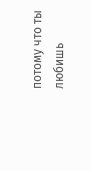потому что ты любишь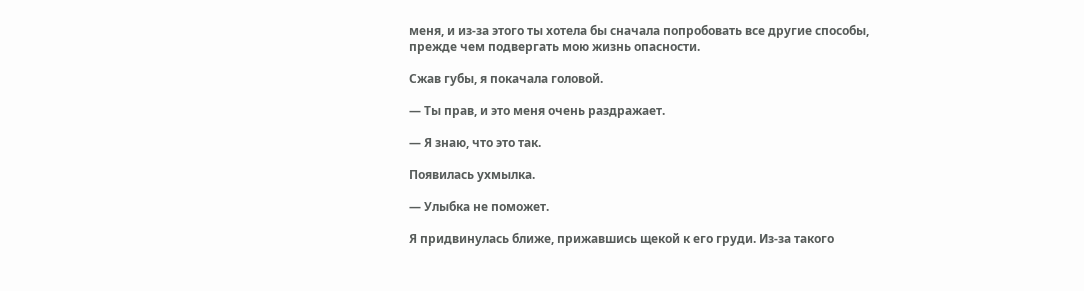меня, и из-за этого ты хотела бы сначала попробовать все другие способы, прежде чем подвергать мою жизнь опасности.

Сжав губы, я покачала головой.

— Ты прав, и это меня очень раздражает.

— Я знаю, что это так.

Появилась ухмылка.

— Улыбка не поможет.

Я придвинулась ближе, прижавшись щекой к его груди. Из-за такого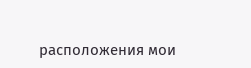расположения мои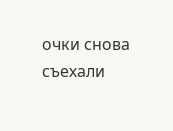очки снова съехали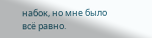набок, но мне было всё равно.